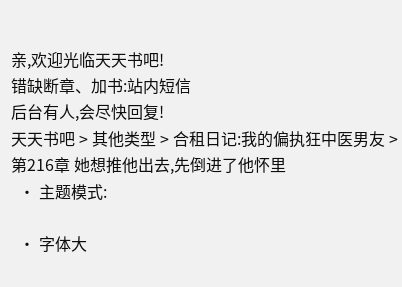亲,欢迎光临天天书吧!
错缺断章、加书:站内短信
后台有人,会尽快回复!
天天书吧 > 其他类型 > 合租日记:我的偏执狂中医男友 > 第216章 她想推他出去,先倒进了他怀里
  • 主题模式:

  • 字体大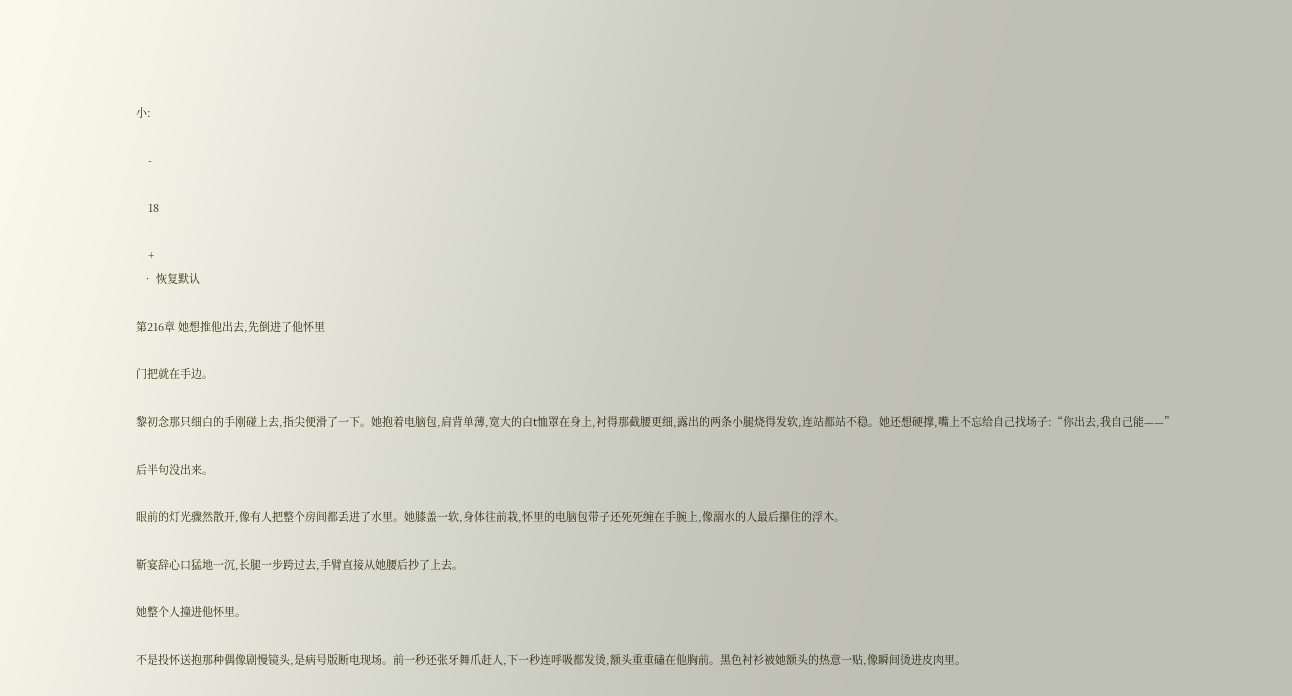小:

    -

    18

    +
  • 恢复默认

第216章 她想推他出去,先倒进了他怀里

门把就在手边。

黎初念那只细白的手刚碰上去,指尖便滑了一下。她抱着电脑包,肩背单薄,宽大的白t恤罩在身上,衬得那截腰更细,露出的两条小腿烧得发软,连站都站不稳。她还想硬撑,嘴上不忘给自己找场子:“你出去,我自己能——”

后半句没出来。

眼前的灯光骤然散开,像有人把整个房间都丢进了水里。她膝盖一软,身体往前栽,怀里的电脑包带子还死死缠在手腕上,像溺水的人最后攥住的浮木。

靳宴辞心口猛地一沉,长腿一步跨过去,手臂直接从她腰后抄了上去。

她整个人撞进他怀里。

不是投怀送抱那种偶像剧慢镜头,是病号版断电现场。前一秒还张牙舞爪赶人,下一秒连呼吸都发烫,额头重重磕在他胸前。黑色衬衫被她额头的热意一贴,像瞬间烫进皮肉里。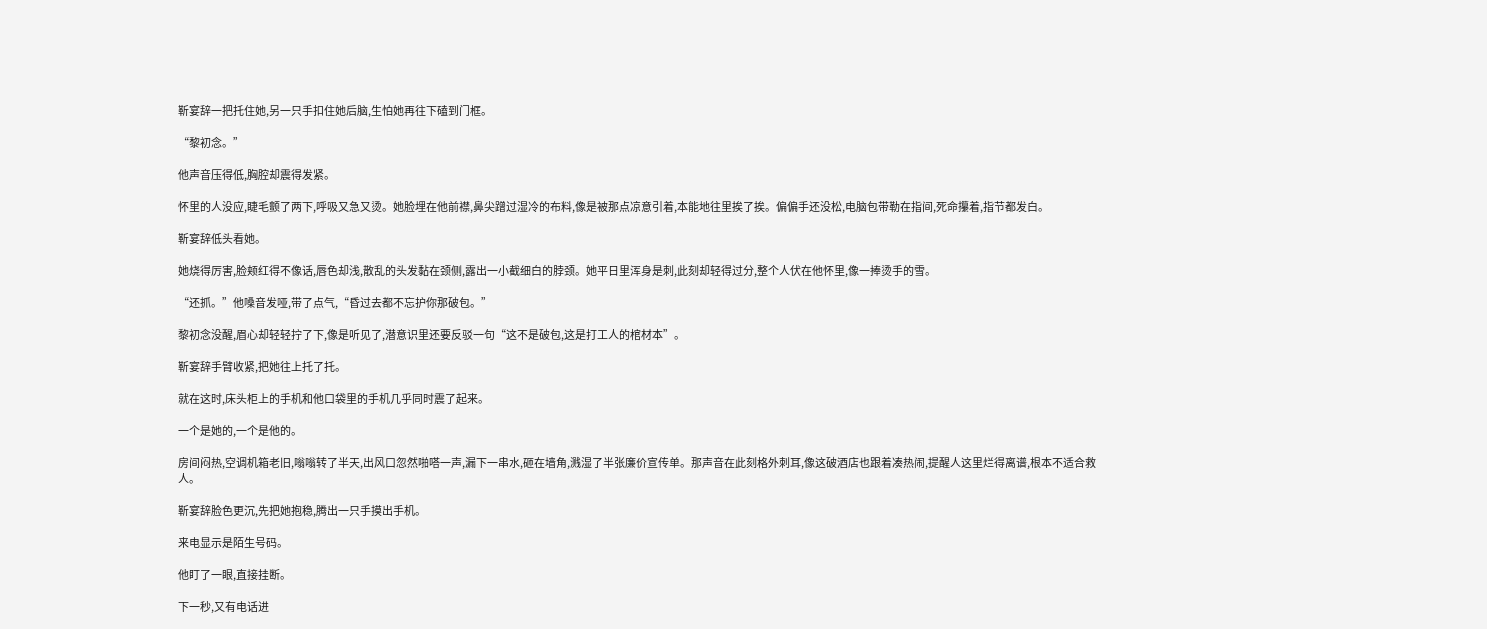靳宴辞一把托住她,另一只手扣住她后脑,生怕她再往下磕到门框。

“黎初念。”

他声音压得低,胸腔却震得发紧。

怀里的人没应,睫毛颤了两下,呼吸又急又烫。她脸埋在他前襟,鼻尖蹭过湿冷的布料,像是被那点凉意引着,本能地往里挨了挨。偏偏手还没松,电脑包带勒在指间,死命攥着,指节都发白。

靳宴辞低头看她。

她烧得厉害,脸颊红得不像话,唇色却浅,散乱的头发黏在颈侧,露出一小截细白的脖颈。她平日里浑身是刺,此刻却轻得过分,整个人伏在他怀里,像一捧烫手的雪。

“还抓。”他嗓音发哑,带了点气,“昏过去都不忘护你那破包。”

黎初念没醒,眉心却轻轻拧了下,像是听见了,潜意识里还要反驳一句“这不是破包,这是打工人的棺材本”。

靳宴辞手臂收紧,把她往上托了托。

就在这时,床头柜上的手机和他口袋里的手机几乎同时震了起来。

一个是她的,一个是他的。

房间闷热,空调机箱老旧,嗡嗡转了半天,出风口忽然啪嗒一声,漏下一串水,砸在墙角,溅湿了半张廉价宣传单。那声音在此刻格外刺耳,像这破酒店也跟着凑热闹,提醒人这里烂得离谱,根本不适合救人。

靳宴辞脸色更沉,先把她抱稳,腾出一只手摸出手机。

来电显示是陌生号码。

他盯了一眼,直接挂断。

下一秒,又有电话进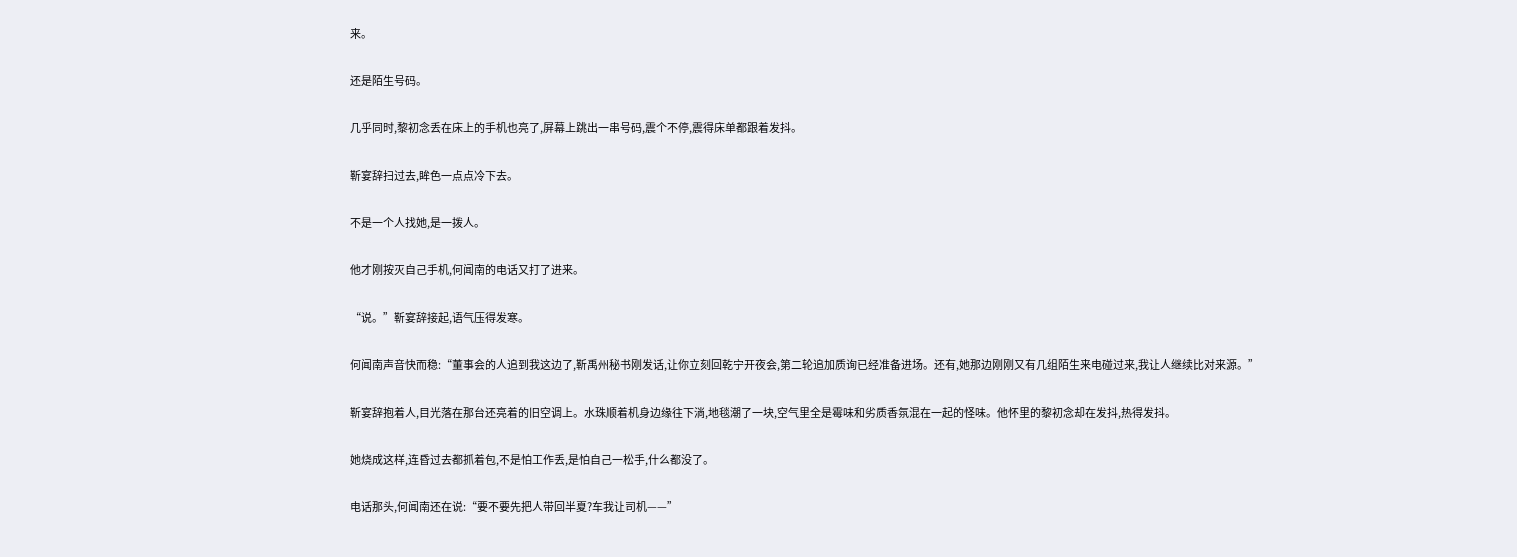来。

还是陌生号码。

几乎同时,黎初念丢在床上的手机也亮了,屏幕上跳出一串号码,震个不停,震得床单都跟着发抖。

靳宴辞扫过去,眸色一点点冷下去。

不是一个人找她,是一拨人。

他才刚按灭自己手机,何闻南的电话又打了进来。

“说。”靳宴辞接起,语气压得发寒。

何闻南声音快而稳:“董事会的人追到我这边了,靳禹州秘书刚发话,让你立刻回乾宁开夜会,第二轮追加质询已经准备进场。还有,她那边刚刚又有几组陌生来电碰过来,我让人继续比对来源。”

靳宴辞抱着人,目光落在那台还亮着的旧空调上。水珠顺着机身边缘往下淌,地毯潮了一块,空气里全是霉味和劣质香氛混在一起的怪味。他怀里的黎初念却在发抖,热得发抖。

她烧成这样,连昏过去都抓着包,不是怕工作丢,是怕自己一松手,什么都没了。

电话那头,何闻南还在说:“要不要先把人带回半夏?车我让司机——”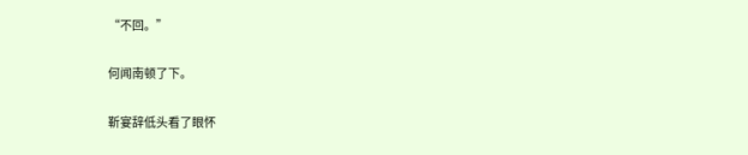“不回。”

何闻南顿了下。

靳宴辞低头看了眼怀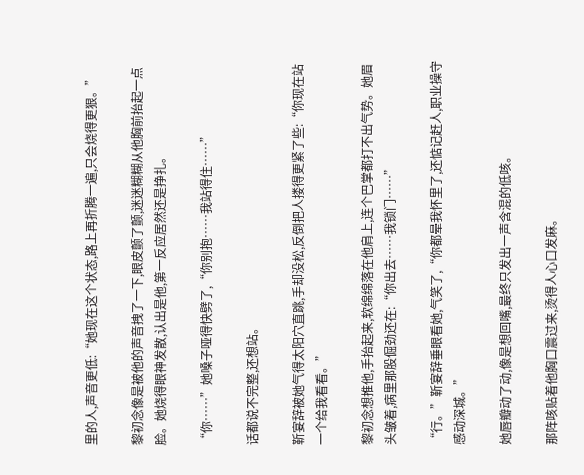里的人,声音更低:“她现在这个状态,路上再折腾一遍,只会烧得更狠。”

黎初念像是被他的声音拽了一下,眼皮颤了颤,迷迷糊糊从他胸前抬起一点脸。她烧得眼神发散,认出是他,第一反应居然还是挣扎。

“你……”她嗓子哑得快劈了,“你别抱……我站得住……”

话都说不完整,还想站。

靳宴辞被她气得太阳穴直跳,手却没松,反倒把人搂得更紧了些:“你现在站一个给我看看。”

黎初念想推他,手抬起来,软绵绵落在他肩上,连个巴掌都打不出气势。她眉头皱着,病里那股倔劲还在:“你出去……我锁门……”

“行。”靳宴辞垂眼看她,气笑了,“你都晕我怀里了,还惦记赶人,职业操守感动深城。”

她唇瓣动了动,像是想回嘴,最终只发出一声含混的低咳。

那阵咳贴着他胸口震过来,烫得人心口发麻。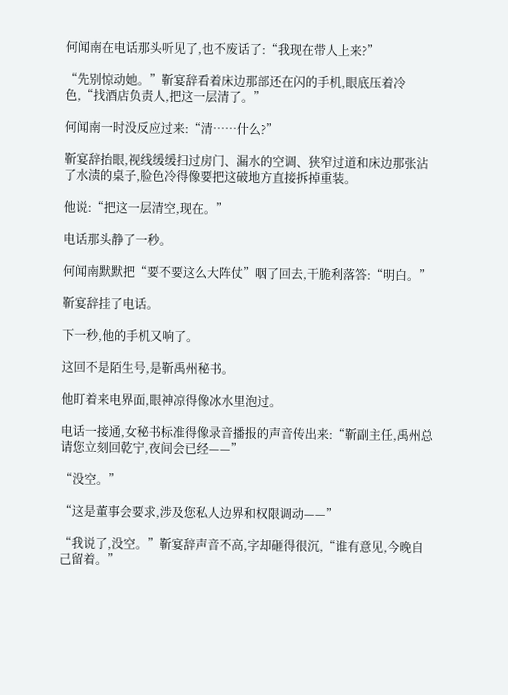何闻南在电话那头听见了,也不废话了:“我现在带人上来?”

“先别惊动她。”靳宴辞看着床边那部还在闪的手机,眼底压着冷色,“找酒店负责人,把这一层清了。”

何闻南一时没反应过来:“清……什么?”

靳宴辞抬眼,视线缓缓扫过房门、漏水的空调、狭窄过道和床边那张沾了水渍的桌子,脸色冷得像要把这破地方直接拆掉重装。

他说:“把这一层清空,现在。”

电话那头静了一秒。

何闻南默默把“要不要这么大阵仗”咽了回去,干脆利落答:“明白。”

靳宴辞挂了电话。

下一秒,他的手机又响了。

这回不是陌生号,是靳禹州秘书。

他盯着来电界面,眼神凉得像冰水里泡过。

电话一接通,女秘书标准得像录音播报的声音传出来:“靳副主任,禹州总请您立刻回乾宁,夜间会已经——”

“没空。”

“这是董事会要求,涉及您私人边界和权限调动——”

“我说了,没空。”靳宴辞声音不高,字却砸得很沉,“谁有意见,今晚自己留着。”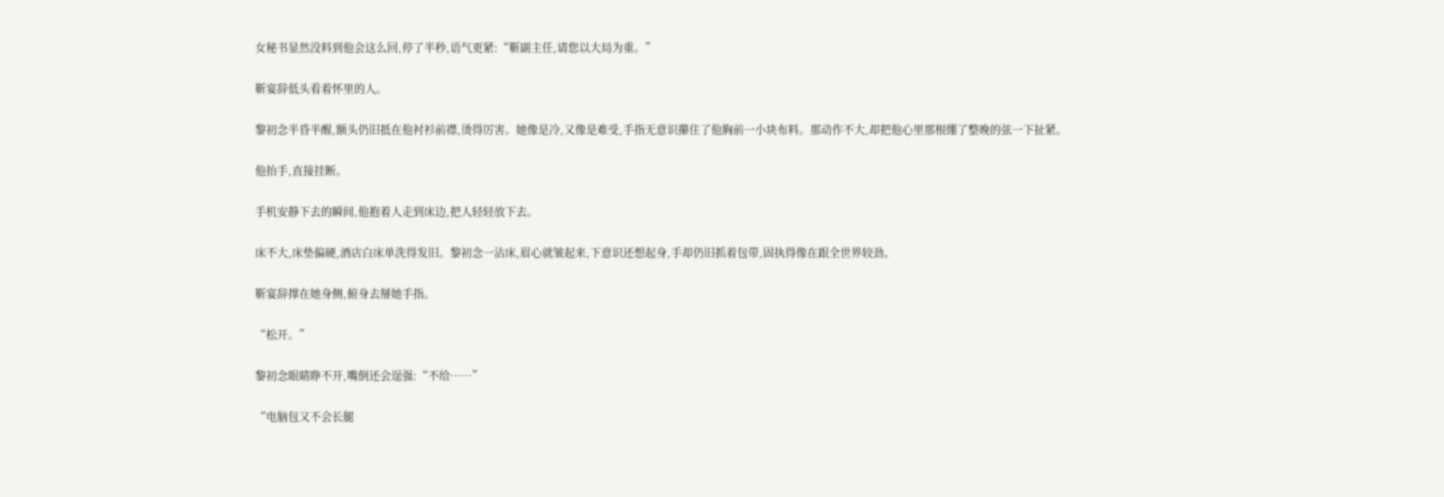女秘书显然没料到他会这么回,停了半秒,语气更紧:“靳副主任,请您以大局为重。”

靳宴辞低头看着怀里的人。

黎初念半昏半醒,额头仍旧抵在他衬衫前襟,烫得厉害。她像是冷,又像是难受,手指无意识攥住了他胸前一小块布料。那动作不大,却把他心里那根绷了整晚的弦一下扯紧。

他抬手,直接挂断。

手机安静下去的瞬间,他抱着人走到床边,把人轻轻放下去。

床不大,床垫偏硬,酒店白床单洗得发旧。黎初念一沾床,眉心就皱起来,下意识还想起身,手却仍旧抓着包带,固执得像在跟全世界较劲。

靳宴辞撑在她身侧,俯身去掰她手指。

“松开。”

黎初念眼睛睁不开,嘴倒还会逞强:“不给……”

“电脑包又不会长腿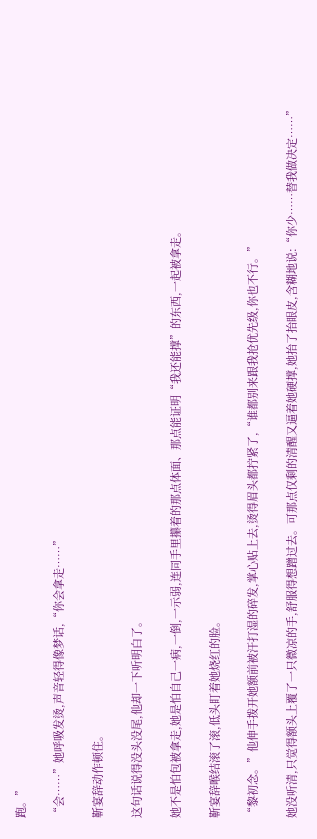跑。”

“会……”她呼吸发烫,声音轻得像梦话,“你会拿走……”

靳宴辞动作顿住。

这句话说得没头没尾,他却一下听明白了。

她不是怕包被拿走,她是怕自己一病,一倒,一示弱,连同手里攥着的那点体面、那点能证明“我还能撑”的东西,一起被拿走。

靳宴辞喉结滚了滚,低头盯着她烧红的脸。

“黎初念。”他伸手拨开她额前被汗打湿的碎发,掌心贴上去,烫得眉头都拧紧了,“谁都别来跟我抢优先级,你也不行。”

她没听清,只觉得额头上覆了一只微凉的手,舒服得想蹭过去。可那点仅剩的清醒又逼着她硬撑,她抬了抬眼皮,含糊地说:“你少……替我做决定……”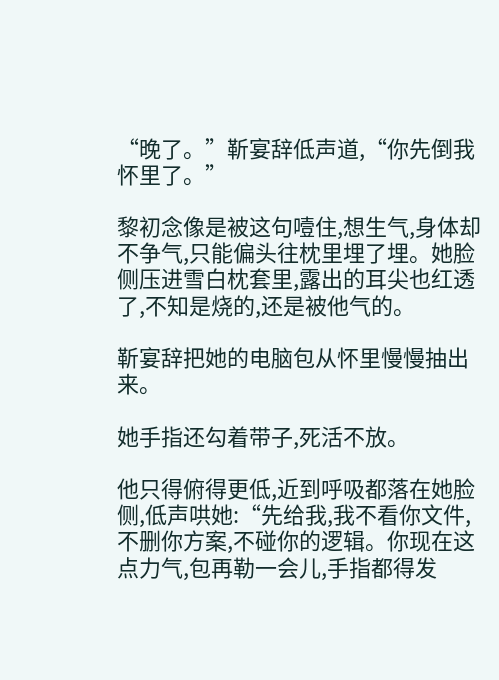“晚了。”靳宴辞低声道,“你先倒我怀里了。”

黎初念像是被这句噎住,想生气,身体却不争气,只能偏头往枕里埋了埋。她脸侧压进雪白枕套里,露出的耳尖也红透了,不知是烧的,还是被他气的。

靳宴辞把她的电脑包从怀里慢慢抽出来。

她手指还勾着带子,死活不放。

他只得俯得更低,近到呼吸都落在她脸侧,低声哄她:“先给我,我不看你文件,不删你方案,不碰你的逻辑。你现在这点力气,包再勒一会儿,手指都得发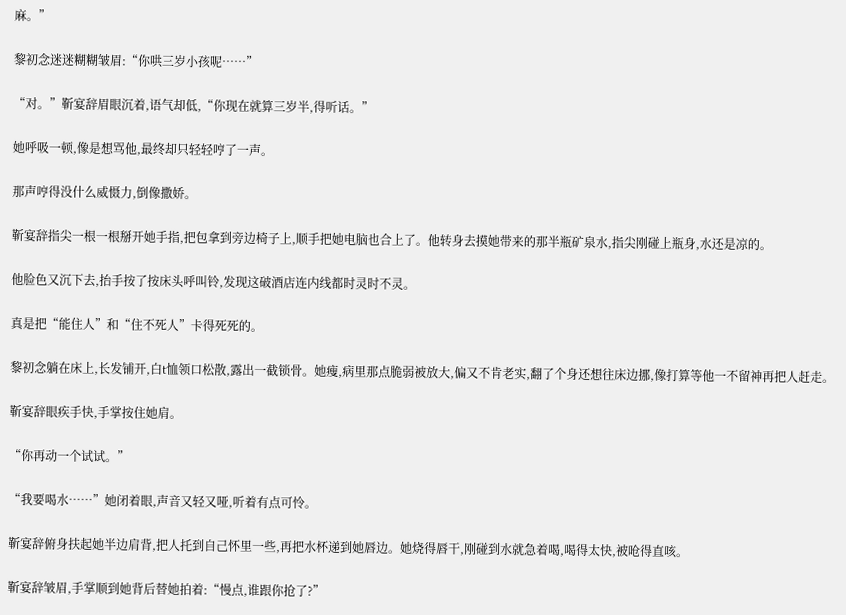麻。”

黎初念迷迷糊糊皱眉:“你哄三岁小孩呢……”

“对。”靳宴辞眉眼沉着,语气却低,“你现在就算三岁半,得听话。”

她呼吸一顿,像是想骂他,最终却只轻轻哼了一声。

那声哼得没什么威慑力,倒像撒娇。

靳宴辞指尖一根一根掰开她手指,把包拿到旁边椅子上,顺手把她电脑也合上了。他转身去摸她带来的那半瓶矿泉水,指尖刚碰上瓶身,水还是凉的。

他脸色又沉下去,抬手按了按床头呼叫铃,发现这破酒店连内线都时灵时不灵。

真是把“能住人”和“住不死人”卡得死死的。

黎初念躺在床上,长发铺开,白t恤领口松散,露出一截锁骨。她瘦,病里那点脆弱被放大,偏又不肯老实,翻了个身还想往床边挪,像打算等他一不留神再把人赶走。

靳宴辞眼疾手快,手掌按住她肩。

“你再动一个试试。”

“我要喝水……”她闭着眼,声音又轻又哑,听着有点可怜。

靳宴辞俯身扶起她半边肩背,把人托到自己怀里一些,再把水杯递到她唇边。她烧得唇干,刚碰到水就急着喝,喝得太快,被呛得直咳。

靳宴辞皱眉,手掌顺到她背后替她拍着:“慢点,谁跟你抢了?”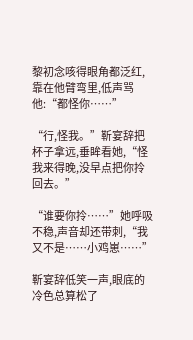黎初念咳得眼角都泛红,靠在他臂弯里,低声骂他:“都怪你……”

“行,怪我。”靳宴辞把杯子拿远,垂眸看她,“怪我来得晚,没早点把你拎回去。”

“谁要你拎……”她呼吸不稳,声音却还带刺,“我又不是……小鸡崽……”

靳宴辞低笑一声,眼底的冷色总算松了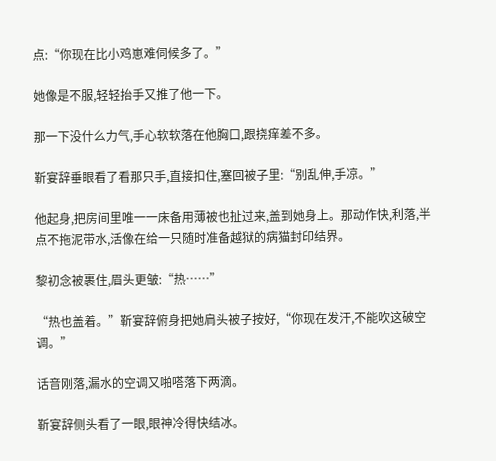点:“你现在比小鸡崽难伺候多了。”

她像是不服,轻轻抬手又推了他一下。

那一下没什么力气,手心软软落在他胸口,跟挠痒差不多。

靳宴辞垂眼看了看那只手,直接扣住,塞回被子里:“别乱伸,手凉。”

他起身,把房间里唯一一床备用薄被也扯过来,盖到她身上。那动作快,利落,半点不拖泥带水,活像在给一只随时准备越狱的病猫封印结界。

黎初念被裹住,眉头更皱:“热……”

“热也盖着。”靳宴辞俯身把她肩头被子按好,“你现在发汗,不能吹这破空调。”

话音刚落,漏水的空调又啪嗒落下两滴。

靳宴辞侧头看了一眼,眼神冷得快结冰。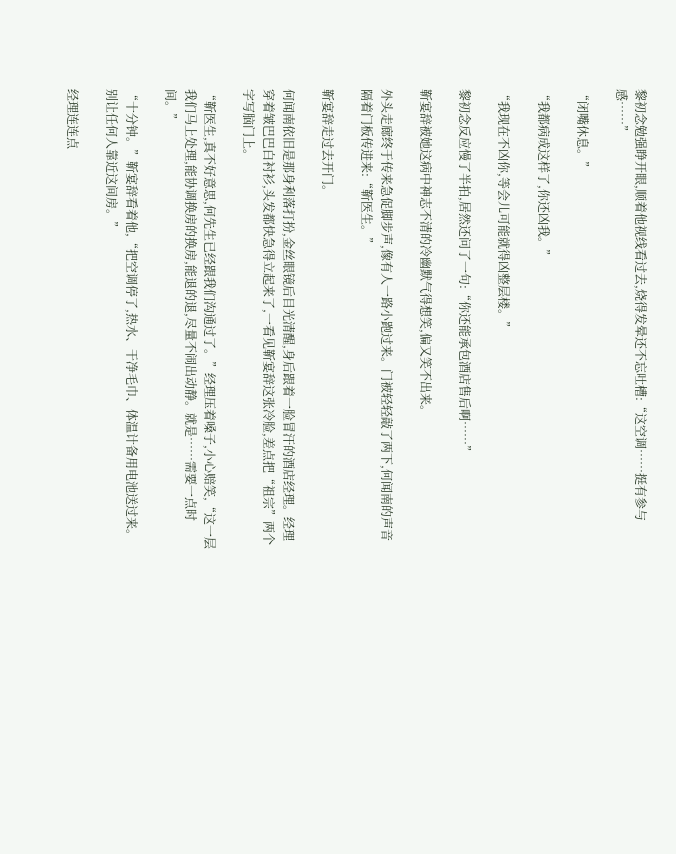黎初念勉强睁开眼,顺着他视线看过去,烧得发晕还不忘吐槽:“这空调……挺有参与感……”

“闭嘴休息。”

“我都病成这样了,你还凶我。”

“我现在不凶你,等会儿可能就得凶整层楼。”

黎初念反应慢了半拍,居然还问了一句:“你还能承包酒店售后啊……”

靳宴辞被她这病中神志不清的冷幽默气得想笑,偏又笑不出来。

外头走廊终于传来急促脚步声,像有人一路小跑过来。门被轻轻敲了两下,何闻南的声音隔着门板传进来:“靳医生。”

靳宴辞走过去开门。

何闻南依旧是那身利落打扮,金丝眼镜后目光清醒,身后跟着一脸冒汗的酒店经理。经理穿着皱巴巴白衬衫,头发都快急得立起来了,一看见靳宴辞这张冷脸,差点把“祖宗”两个字写脑门上。

“靳医生,真不好意思,何先生已经跟我们沟通过了。”经理压着嗓子,小心赔笑,“这一层我们马上处理,能协调换房的换房,能退的退,尽量不闹出动静。就是……需要一点时间。”

“十分钟。”靳宴辞看着他,“把空调停了,热水、干净毛巾、体温计备用电池送过来。别让任何人靠近这间房。”

经理连连点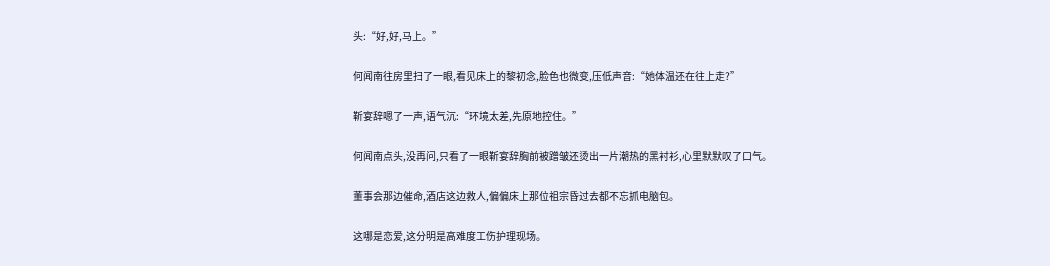头:“好,好,马上。”

何闻南往房里扫了一眼,看见床上的黎初念,脸色也微变,压低声音:“她体温还在往上走?”

靳宴辞嗯了一声,语气沉:“环境太差,先原地控住。”

何闻南点头,没再问,只看了一眼靳宴辞胸前被蹭皱还烫出一片潮热的黑衬衫,心里默默叹了口气。

董事会那边催命,酒店这边救人,偏偏床上那位祖宗昏过去都不忘抓电脑包。

这哪是恋爱,这分明是高难度工伤护理现场。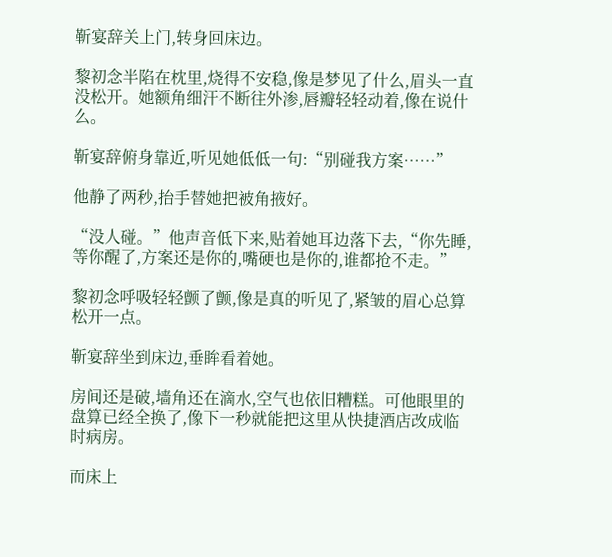靳宴辞关上门,转身回床边。

黎初念半陷在枕里,烧得不安稳,像是梦见了什么,眉头一直没松开。她额角细汗不断往外渗,唇瓣轻轻动着,像在说什么。

靳宴辞俯身靠近,听见她低低一句:“别碰我方案……”

他静了两秒,抬手替她把被角掖好。

“没人碰。”他声音低下来,贴着她耳边落下去,“你先睡,等你醒了,方案还是你的,嘴硬也是你的,谁都抢不走。”

黎初念呼吸轻轻颤了颤,像是真的听见了,紧皱的眉心总算松开一点。

靳宴辞坐到床边,垂眸看着她。

房间还是破,墙角还在滴水,空气也依旧糟糕。可他眼里的盘算已经全换了,像下一秒就能把这里从快捷酒店改成临时病房。

而床上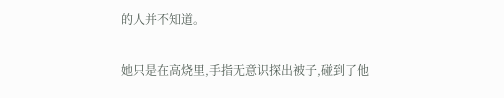的人并不知道。

她只是在高烧里,手指无意识探出被子,碰到了他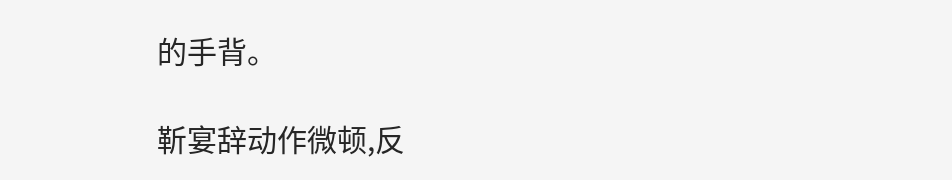的手背。

靳宴辞动作微顿,反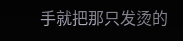手就把那只发烫的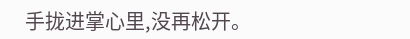手拢进掌心里,没再松开。